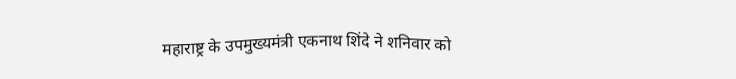महाराष्ट्र के उपमुख्यमंत्री एकनाथ शिंदे ने शनिवार को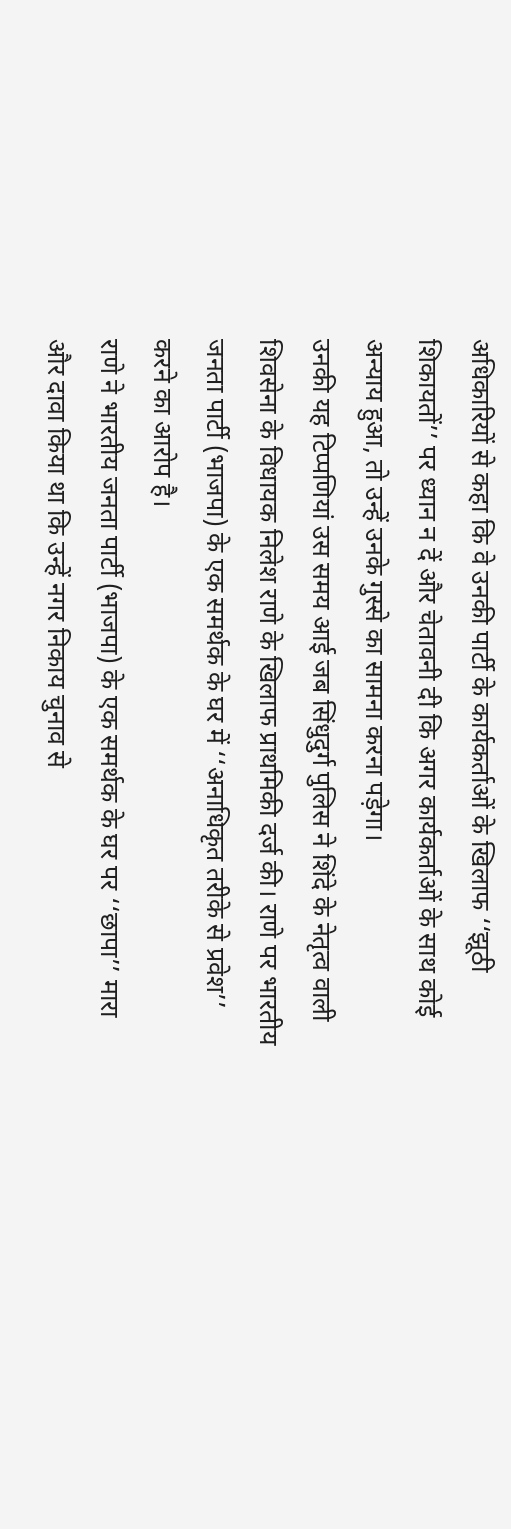अधिकारियों से कहा कि वे उनकी पार्टी के कार्यकर्ताओं के खिलाफ ‘‘झूठी शिकायतों’’ पर ध्यान न दें और चेतावनी दी कि अगर कार्यकर्ताओं के साथ कोई अन्याय हुआ, तो उन्हें उनके गुस्से का सामना करना पड़ेगा।
उनकी यह टिप्पणियां उस समय आई जब सिंधुदुर्ग पुलिस ने शिंदे के नेतृत्व वाली शिवसेना के विधायक निलेश राणे के खिलाफ प्राथमिकी दर्ज की। राणे पर भारतीय जनता पार्टी (भाजपा) के एक समर्थक के घर में ‘‘अनाधिकृत तरीके से प्रवेश’’ करने का आरोप है।
राणे ने भारतीय जनता पार्टी (भाजपा) के एक समर्थक के घर पर ‘‘छापा’’ मारा और दावा किया था कि उन्हें नगर निकाय चुनाव से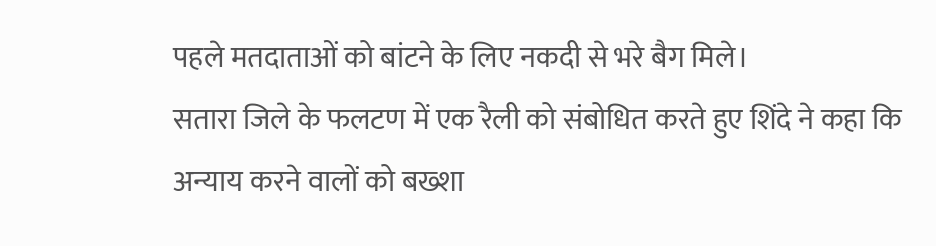पहले मतदाताओं को बांटने के लिए नकदी से भरे बैग मिले।
सतारा जिले के फलटण में एक रैली को संबोधित करते हुए शिंदे ने कहा कि अन्याय करने वालों को बख्शा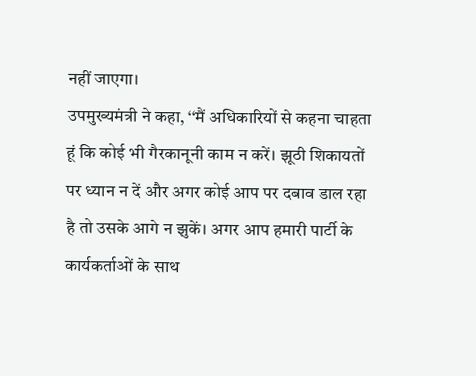नहीं जाएगा।
उपमुख्यमंत्री ने कहा, ‘‘मैं अधिकारियों से कहना चाहता हूं कि कोई भी गैरकानूनी काम न करें। झूठी शिकायतों पर ध्यान न दें और अगर कोई आप पर दबाव डाल रहा है तो उसके आगे न झुकें। अगर आप हमारी पार्टी के कार्यकर्ताओं के साथ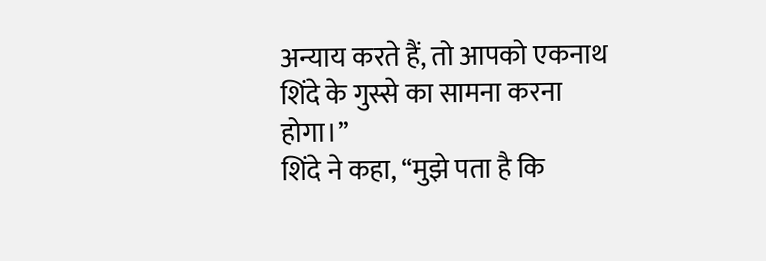अन्याय करते हैं, तो आपको एकनाथ शिंदे के गुस्से का सामना करना होगा।’’
शिंदे ने कहा, ‘‘मुझे पता है कि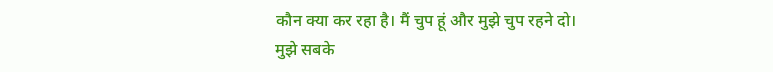कौन क्या कर रहा है। मैं चुप हूं और मुझे चुप रहने दो। मुझे सबके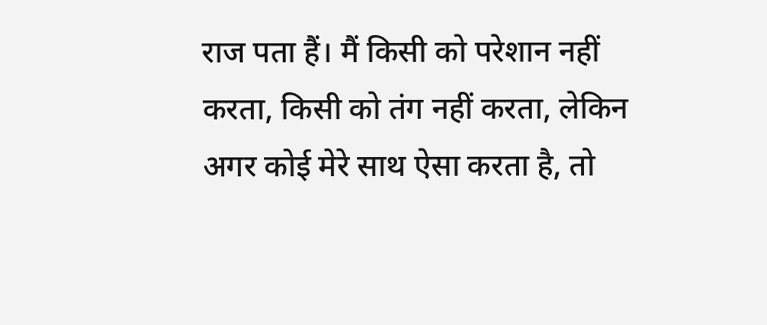राज पता हैं। मैं किसी को परेशान नहीं करता, किसी को तंग नहीं करता, लेकिन अगर कोई मेरे साथ ऐसा करता है, तो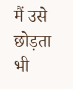मैं उसे छोड़ता भी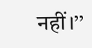नहीं।’’